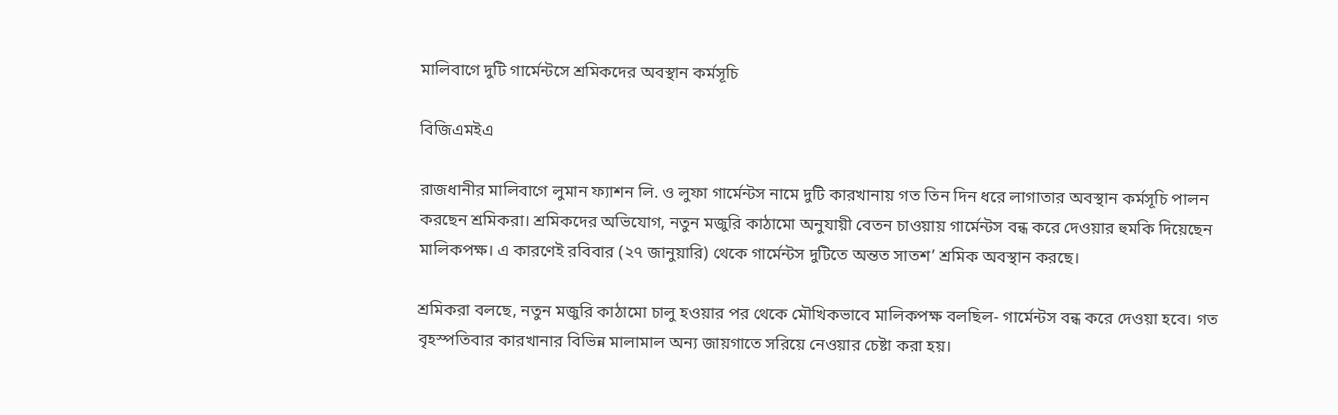মালিবাগে দুটি গার্মেন্টসে শ্রমিকদের অবস্থান কর্মসূচি

বিজিএমইএ

রাজধানীর মালিবাগে লুমান ফ্যাশন লি. ও লুফা গার্মেন্টস নামে দুটি কারখানায় গত তিন দিন ধরে লাগাতার অবস্থান কর্মসূচি পালন করছেন শ্রমিকরা। শ্রমিকদের অভিযোগ, নতুন মজুরি কাঠামো অনুযায়ী বেতন চাওয়ায় গার্মেন্টস বন্ধ করে দেওয়ার হুমকি দিয়েছেন মালিকপক্ষ। এ কারণেই রবিবার (২৭ জানুয়ারি) থেকে গার্মেন্টস দুটিতে অন্তত সাতশ’ শ্রমিক অবস্থান করছে।

শ্রমিকরা বলছে, নতুন মজুরি কাঠামো চালু হওয়ার পর থেকে মৌখিকভাবে মালিকপক্ষ বলছিল- গার্মেন্টস বন্ধ করে দেওয়া হবে। গত বৃহস্পতিবার কারখানার বিভিন্ন মালামাল অন্য জায়গাতে সরিয়ে নেওয়ার চেষ্টা করা হয়।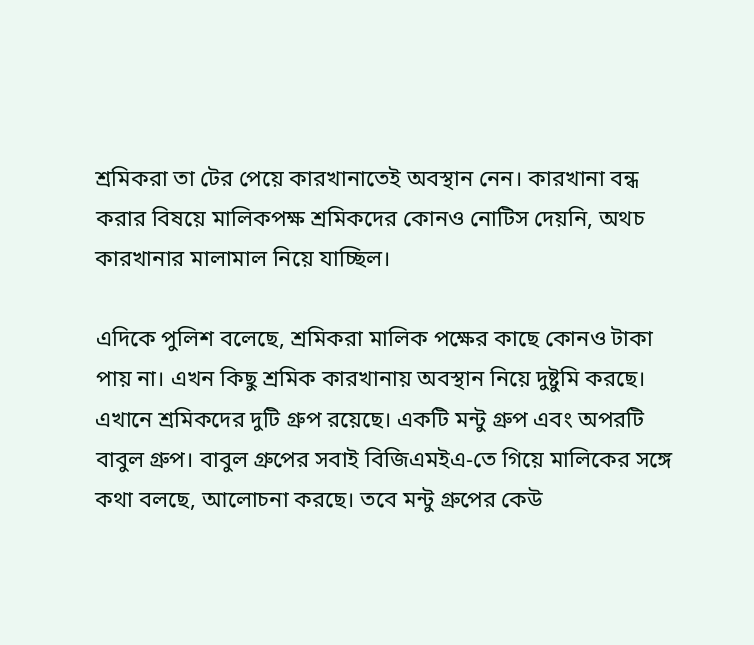শ্রমিকরা তা টের পেয়ে কারখানাতেই অবস্থান নেন। কারখানা বন্ধ করার বিষয়ে মালিকপক্ষ শ্রমিকদের কোনও নোটিস দেয়নি, অথচ কারখানার মালামাল নিয়ে যাচ্ছিল।

এদিকে পুলিশ বলেছে, শ্রমিকরা মালিক পক্ষের কাছে কোনও টাকা পায় না। এখন কিছু শ্রমিক কারখানায় অবস্থান নিয়ে দুষ্টুমি করছে। এখানে শ্রমিকদের দুটি গ্রুপ রয়েছে। একটি মন্টু গ্রুপ এবং অপরটি বাবুল গ্রুপ। বাবুল গ্রুপের সবাই বিজিএমইএ-তে গিয়ে মালিকের সঙ্গে কথা বলছে, আলোচনা করছে। তবে মন্টু গ্রুপের কেউ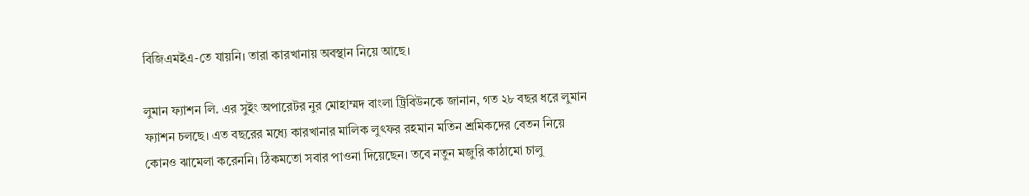বিজিএমইএ-তে যায়নি। তারা কারখানায় অবস্থান নিয়ে আছে।

লুমান ফ্যাশন লি. এর সুইং অপারেটর নুর মোহাম্মদ বাংলা ট্রিবিউনকে জানান, গত ২৮ বছর ধরে লুমান ফ্যাশন চলছে। এত বছরের মধ্যে কারখানার মালিক লুৎফর রহমান মতিন শ্রমিকদের বেতন নিয়ে কোনও ঝামেলা করেননি। ঠিকমতো সবার পাওনা দিয়েছেন। তবে নতুন মজুরি কাঠামো চালু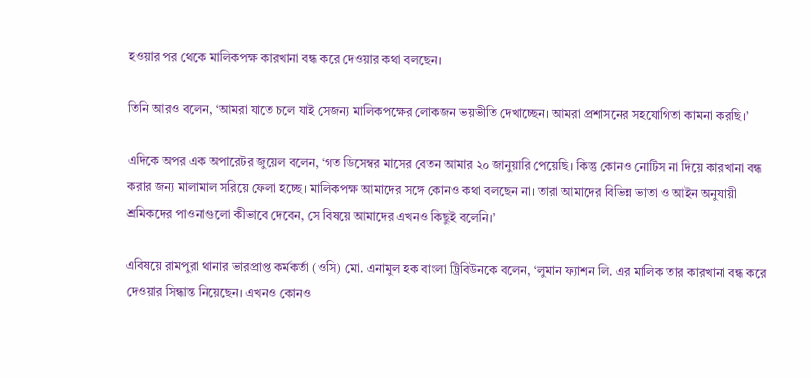হওয়ার পর থেকে মালিকপক্ষ কারখানা বন্ধ করে দেওয়ার কথা বলছেন।

তিনি আরও বলেন, ‘আমরা যাতে চলে যাই সেজন্য মালিকপক্ষের লোকজন ভয়ভীতি দেখাচ্ছেন। আমরা প্রশাসনের সহযোগিতা কামনা করছি।’

এদিকে অপর এক অপারেটর জুয়েল বলেন, ‘গত ডিসেম্বর মাসের বেতন আমার ২০ জানুয়ারি পেয়েছি। কিন্তু কোনও নোটিস না দিয়ে কারখানা বন্ধ করার জন্য মালামাল সরিয়ে ফেলা হচ্ছে। মালিকপক্ষ আমাদের সঙ্গে কোনও কথা বলছেন না। তারা আমাদের বিভিন্ন ভাতা ও আইন অনুযায়ী শ্রমিকদের পাওনাগুলো কীভাবে দেবেন, সে বিষয়ে আমাদের এখনও কিছুই বলেনি।’

এবিষয়ে রামপুরা থানার ভারপ্রাপ্ত কর্মকর্তা (ওসি) মো. এনামুল হক বাংলা ট্রিবিউনকে বলেন, ‘লুমান ফ্যাশন লি. এর মালিক তার কারখানা বন্ধ করে দেওয়ার সিন্ধান্ত নিয়েছেন। এখনও কোনও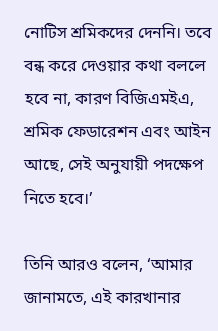নোটিস শ্রমিকদের দেননি। তবে বন্ধ করে দেওয়ার কথা বললে হবে না, কারণ বিজিএমইএ, শ্রমিক ফেডারেশন এবং আইন আছে, সেই অনুযায়ী পদক্ষেপ নিতে হবে।’

তিনি আরও বলেন, ‘আমার জানামতে, এই কারখানার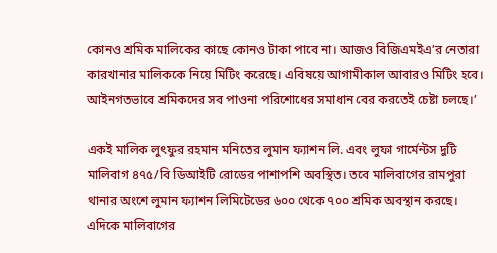কোনও শ্রমিক মালিকের কাছে কোনও টাকা পাবে না। আজও বিজিএমইএ’র নেতারা কারখানার মালিককে নিয়ে মিটিং করেছে। এবিষয়ে আগামীকাল আবারও মিটিং হবে। আইনগতভাবে শ্রমিকদের সব পাওনা পরিশোধের সমাধান বের করতেই চেষ্টা চলছে।’

একই মালিক লুৎফুর রহমান মনিতের লুমান ফ্যাশন লি. এবং লুফা গার্মেন্টস দুটি মালিবাগ ৪৭৫/বি ডিআইটি রোডের পাশাপশি অবস্থিত। তবে মালিবাগের রামপুরা থানার অংশে লুমান ফ্যাশন লিমিটেডের ৬০০ থেকে ৭০০ শ্রমিক অবস্থান করছে। এদিকে মালিবাগের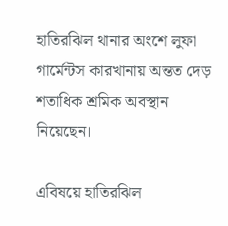হাতিরঝিল থানার অংশে লুফা গার্মেন্টস কারখানায় অন্তত দেড় শতাধিক শ্রমিক অবস্থান নিয়েছেন।

এবিষয়ে হাতিরঝিল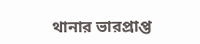থানার ভারপ্রাপ্ত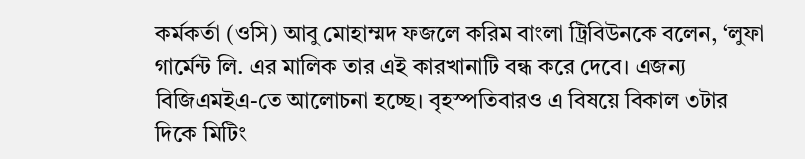কর্মকর্তা (ওসি) আবু মোহাম্মদ ফজলে করিম বাংলা ট্রিবিউনকে বলেন, ‘লুফা গার্মেন্ট লি. এর মালিক তার এই কারখানাটি বন্ধ করে দেবে। এজন্য বিজিএমইএ-তে আলোচনা হচ্ছে। বৃহস্পতিবারও এ বিষয়ে বিকাল ৩টার দিকে মিটিং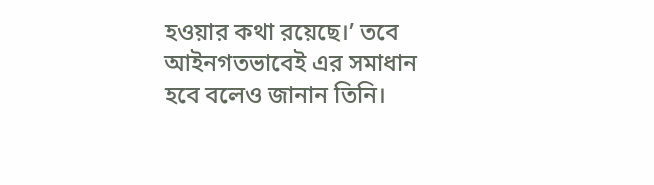হওয়ার কথা রয়েছে।’ তবে আইনগতভাবেই এর সমাধান হবে বলেও জানান তিনি।